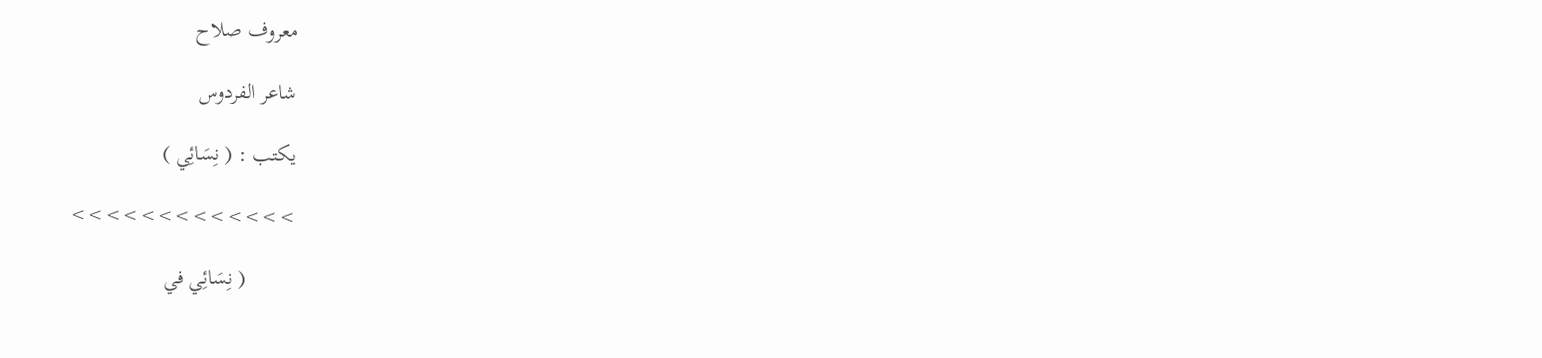معروف صلاح

شاعر الفردوس

يكتب : ( نِسَائِي )

>>>>>>>>>>>>>

         ( نِسَائِي في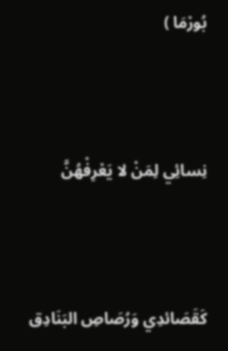بُورْمَا )



نِسائِي لِمَنْ لا يَعْرِفْهُنَّ



كَقَصَائدِي وَرُصَاصِ البَنَادِق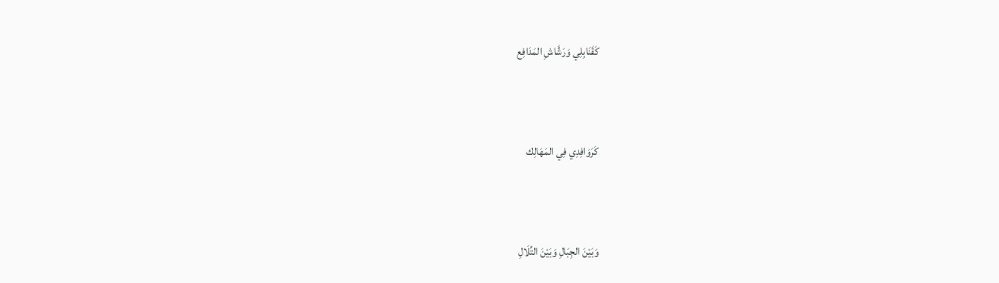كَقَنَابِلِي وَرَشَّاشِ المَدَافِع



كَرَوَافِدِي فِي المَهَالِك



وَبَيْنَ الجِبَالِ وَبَيْنَ التِّلَالِ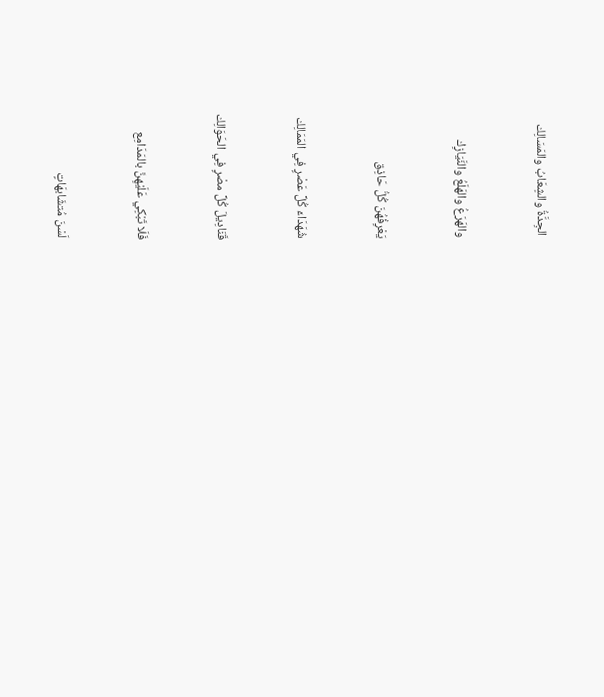الجِدَّةُ والشِعَابُ والمَسَالِك



والهَرَعُ والهَلَعُ والنَّيَازِك



يَعْرِفُهُنَ كُلُّ حَاذِق



شُهَدَاءَ كُلِّ عَصْرٍ فِي المَمَالِك



قَنَادِيلَ كُلِّ مصْرٍ فِي الحَوَالِك



فَلَا تَبْكِي عَلَيْهِنَّ بالمَدَامِع



 لَسْنَ مُتشَابهَاتٍ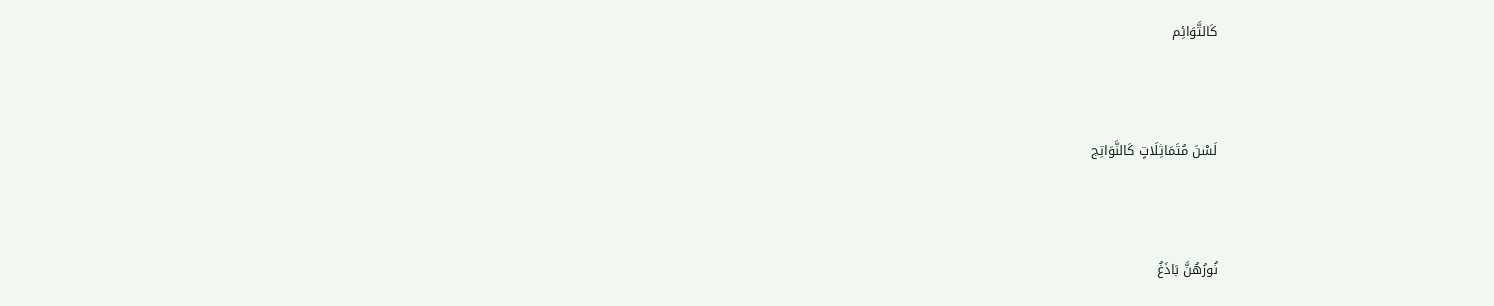كَالتَّوَائِم



لَسْنَ مُتَمَاثِلَاتٍ كَالنَّوَاتِج



نُورُهُنَّ بَاذَغُ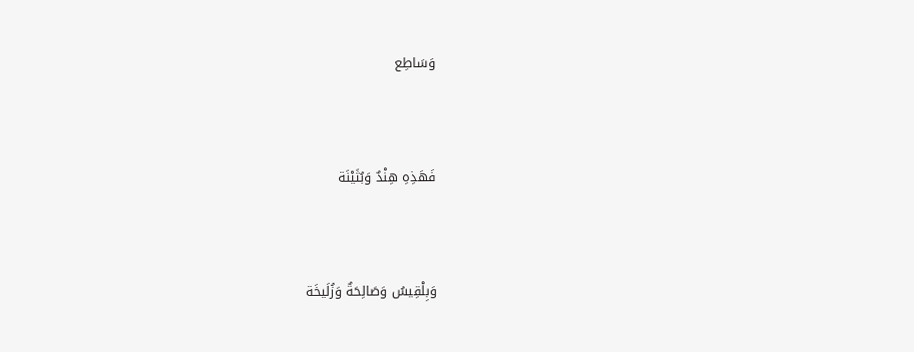وَسَاطِع



فَهَذِهِ هِنْدٌ وَبُثَيْنَة



وَبِلْقِيسُ وَصَالِحَةٌ وَزُلَيخَة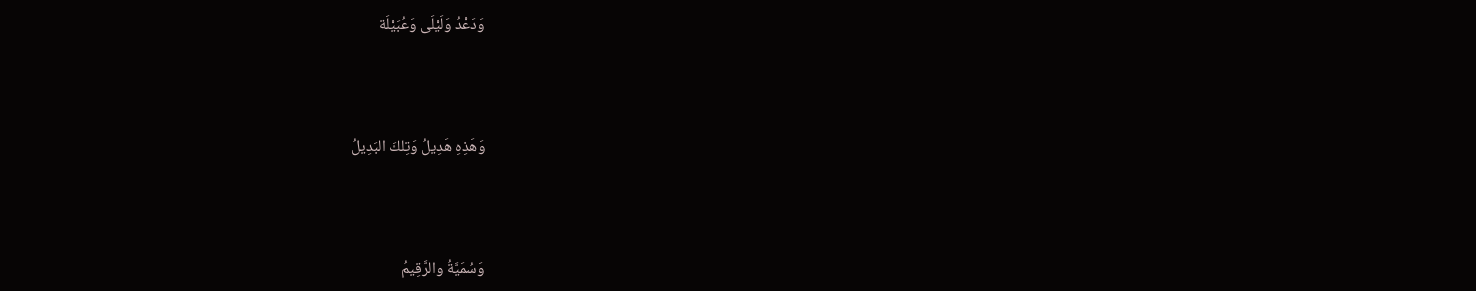وَدَعْدُ وَلَيْلَى وَعُبَيْلَة



وَهَذِهِ هَدِيلُ وَتِلكَ البَدِيلُ



وَسُمَيَّةُ والرَّقِيمُ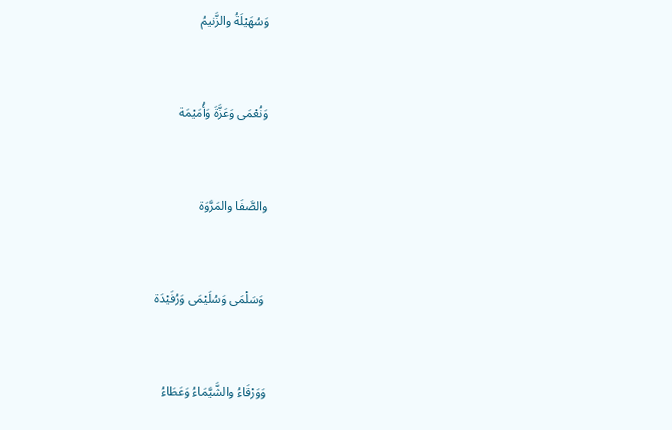وَسُهَيْلَةُ والزَّنيمُ



وَنُعْمَى وَعَزَّةَ وَأُمَيْمَة



والصَّفَا والمَرَّوَة



 وَسَلْمَى وَسُلَيْمَى وَرُفَيْدَة



وَوَرْقَاءُ والشَّيَّمَاءُ وَعَطَاءُ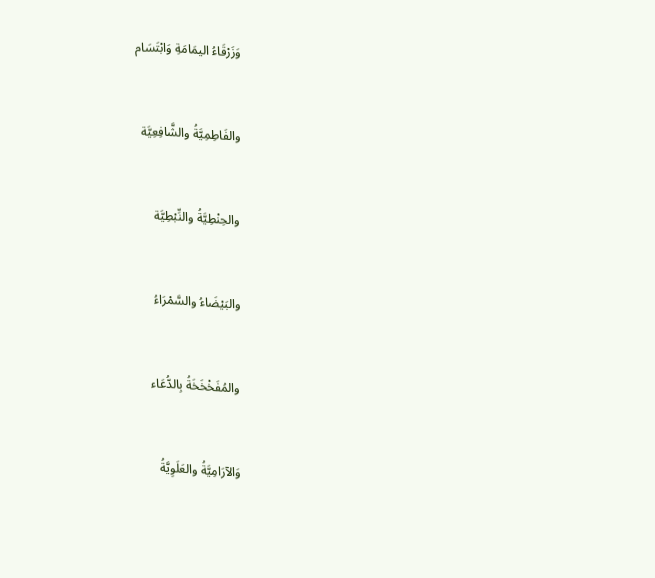وَزَرْقَاءُ اليمَامَةِ وَابْتَسَام



والفَاطِمِيَّةُ والشَّافِعِيَّة



والحِنْطِيَّةُ والنِّبْطِيَّة



والبَيْضَاءُ والسَّمْرَاءُ



والمُفَخْخَخَةُ بِالدُّعَاء



وَالآرَامِيَّةُ والعَلَوِيَّةُ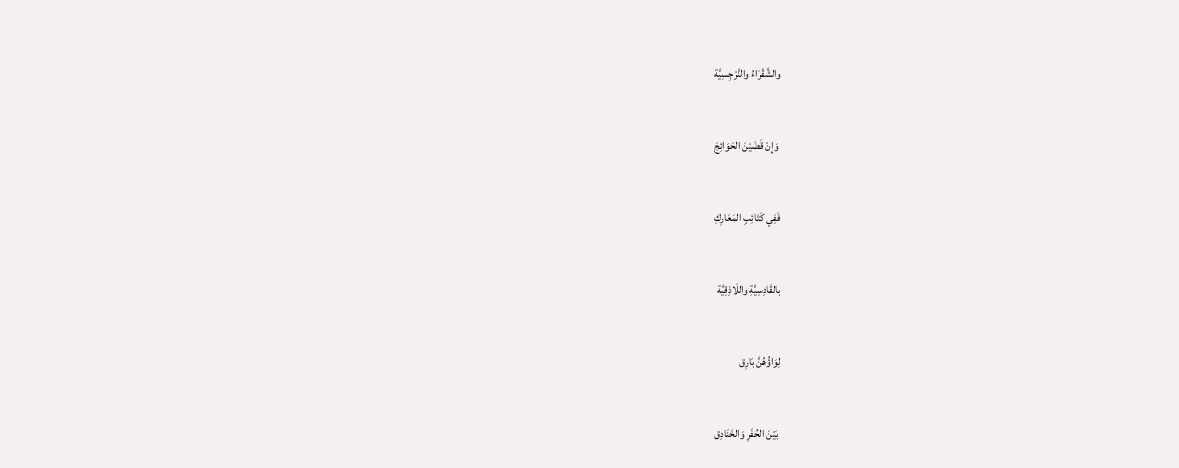والشَّقْرَاءُ والنَّرْجِسِيَّة



 وَإِنْ قَضَيْنَ الحَوَائِجَ



فَفِي كَتَائِبِ المَعَارِكِ



بالقَادِسِيَّةِ واللَاذِقِيَّة



لِوَاؤُهُنَّ بَارِق



 بَيْنَ الحُفَرِ وَالخَنَادِق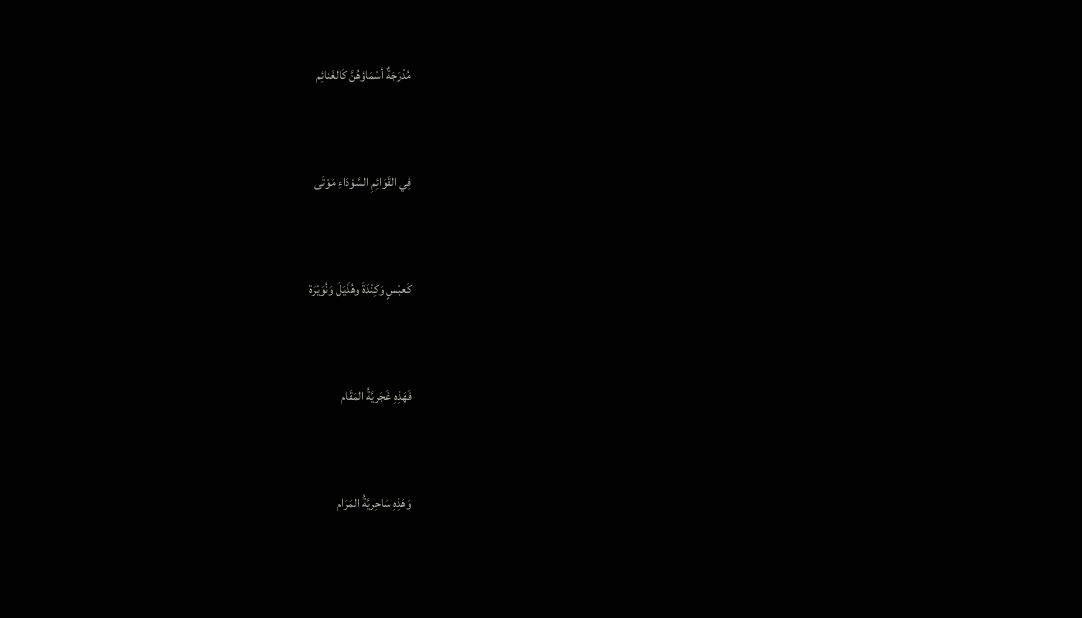مُدْرَجَةٌ أسْمَاؤهُنَّ كَالغَنائِم



فِي القَوَائِمِ السَّوْدَاءِ مَوْتَى



كَعبْسٍ وَكِنْدَةَ وهُذَيَلَ وَنُوَيْرَة



فَهَذِهِ غَجَريَّةُ المَقَام



وَهَذِهِ سَاحِريَّةُ المَرَام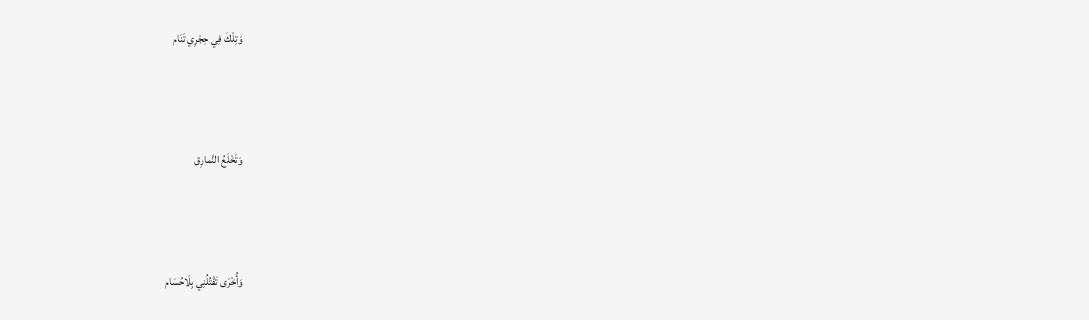وَتِلْكَ فِي حِجْرِي تَنَام



وَتَخْلَعُ النَّمارِق



وَأُخْرَى تَقْتُلُنِي بِلَاحُسَام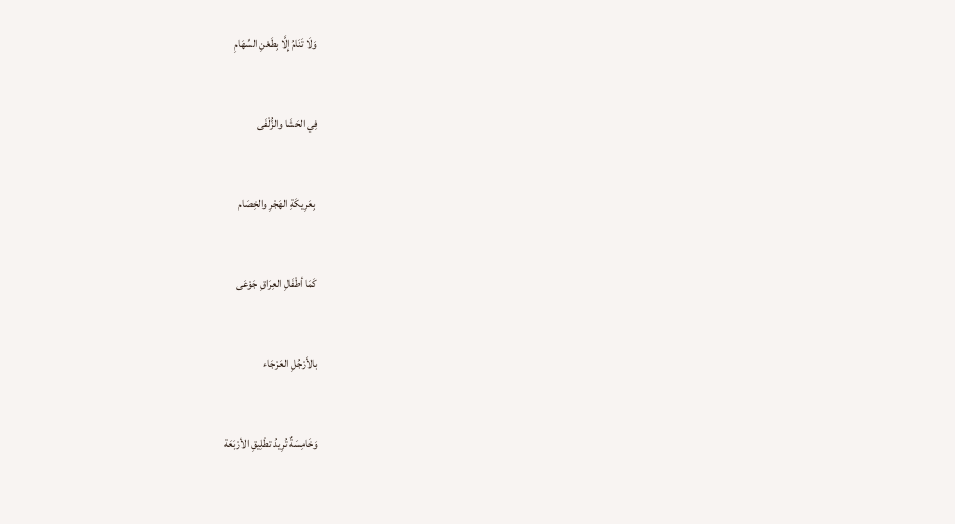وَلَا تَنَامُ إِلَّا بِطَعْنِ السِّهَامِ



فِي الحَشَا والزُّلْفَى



 بِعَرِيكَةِ الهَجْرِ والخِصَام



كَمَا أطْفَالِ العِرَاقِ جَوْعَى



بالأَرْجُلِ العَرْجَاء



وَخَامِسَةٌ تُرِيدُ تطْلِيقِ الأرْبَعَة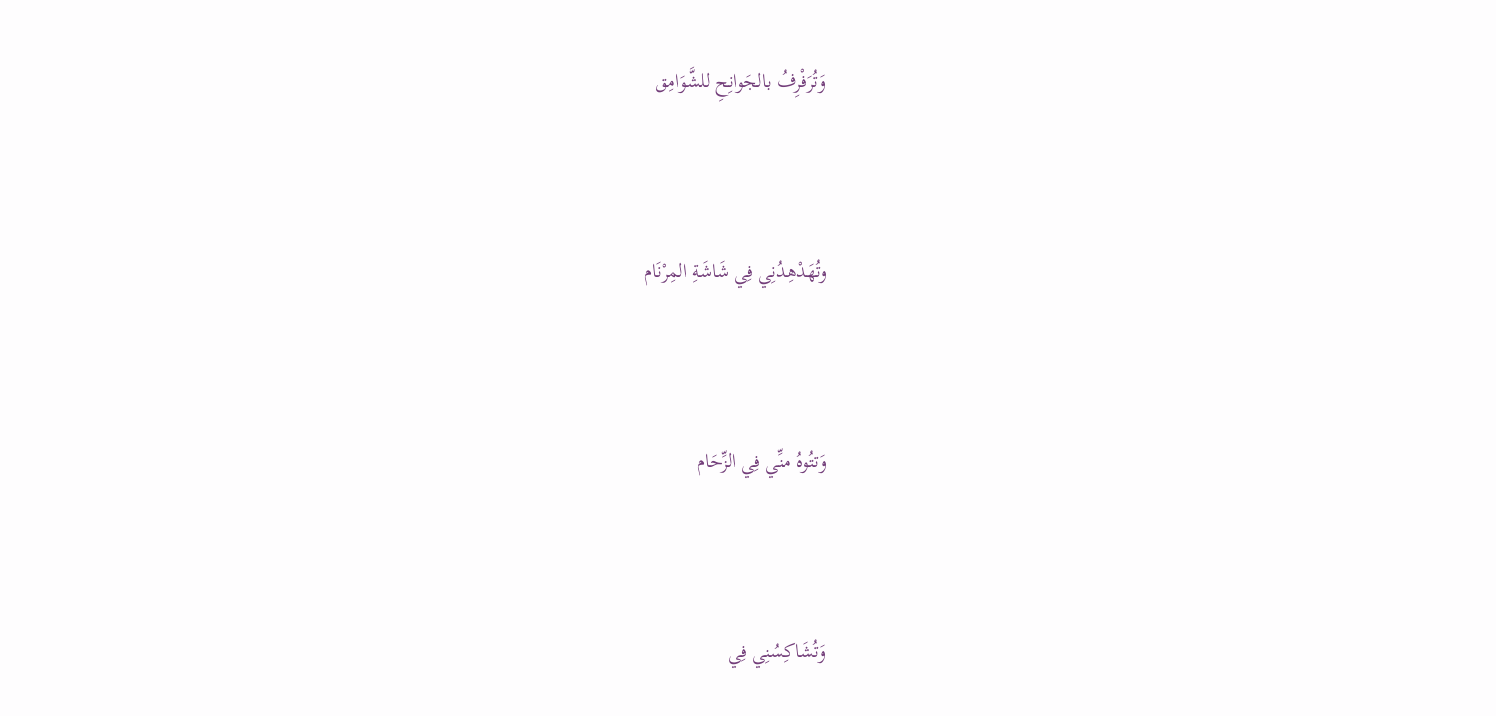وَتُرَفْرِفُ بالجَوانِحِ للشَّوَامِق



وتُهَدْهِدُنِي فِي شَاشَةِ المِرْنَام



وَتتُوهُ منِّي فِي الزِّحَام



وَتُشَاكِسُنِي فِي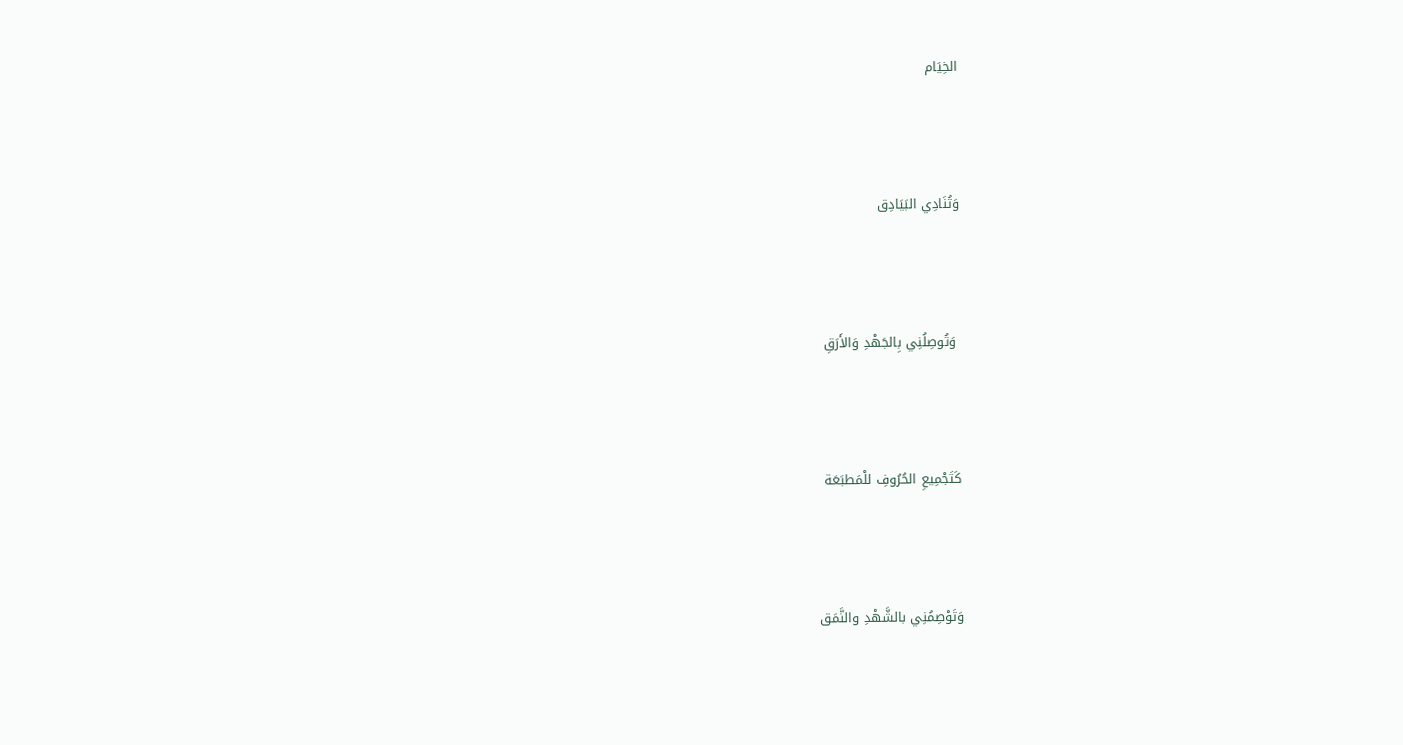الخِيَام



وَتُنَادِي البَيَادِق



 وَتُوصِلُنِي بِالجَهْدِ وَالأَرَقِ



كَتَجْمِيعِ الحُرُوفِ للْمَطبَعَة



وَتَوْصِمُنِي بالشَّهْدِ والنَّمَق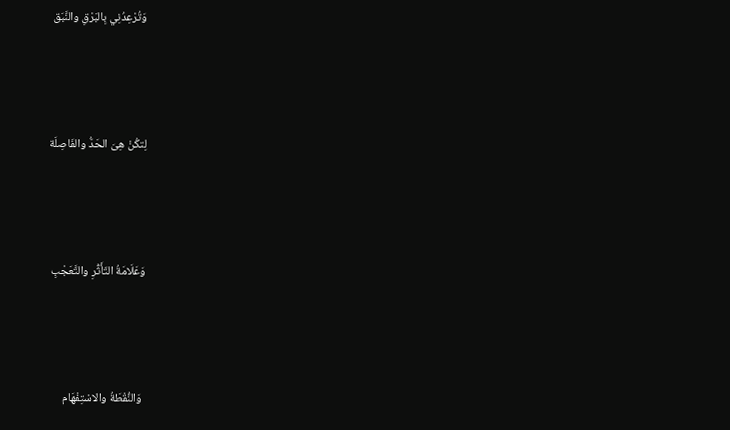وَتُرْعِدُنِي بِالبَرْقِ والنَّبَق



لِتكُنْ هِىَ الحَدُّ والفَاصِلَة



وَعَلَامَةُ التّأَثُّرِ والتَّعَجْبِ



 وَالنُّقْطَةُ والاسْتِفْهَام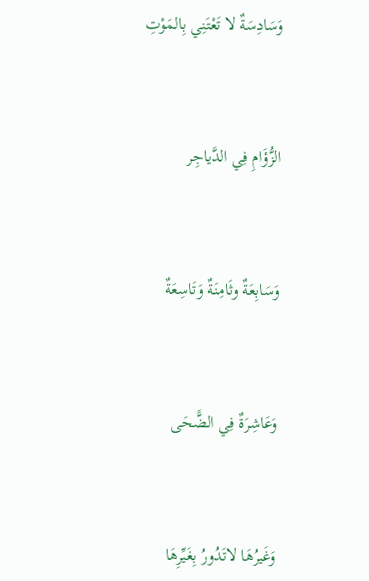وَسَادِسَةٌ لا تَعْتَنِي بِالمَوْتِ



الزُّؤَامِ فِي الدَّياجِر



وَسَابِعَةٌ وثَامِنَةٌ وَتَاسِعَةٌ



وَعَاشِرَةٌ فِي الضًّحَى



وَغَيرُهَا لاتَدُورُ بِغَيِّرِهَا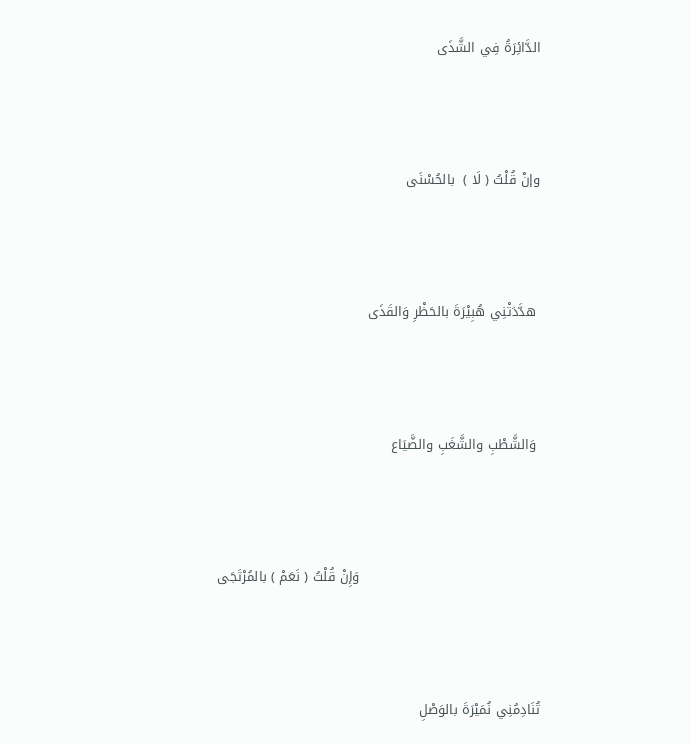الدَّائِرَةُ فِي الشَّذَى



وإنْ قُلْتُ ( لَا )  بالحُسْنَى



 هدَّدَتْنِي هُبِيْرَةَ بالحَظْرِ وَالقَذَى



 وَالشَّطْبِ والشَّغَبِ والضَّيَاع



                                         وَإِنْ قُلْتُ ( نَعَمْ ) بالمُرْتَجَى



تُنَادِمُنِي نُمَيْرَةَ بالوَصْلِ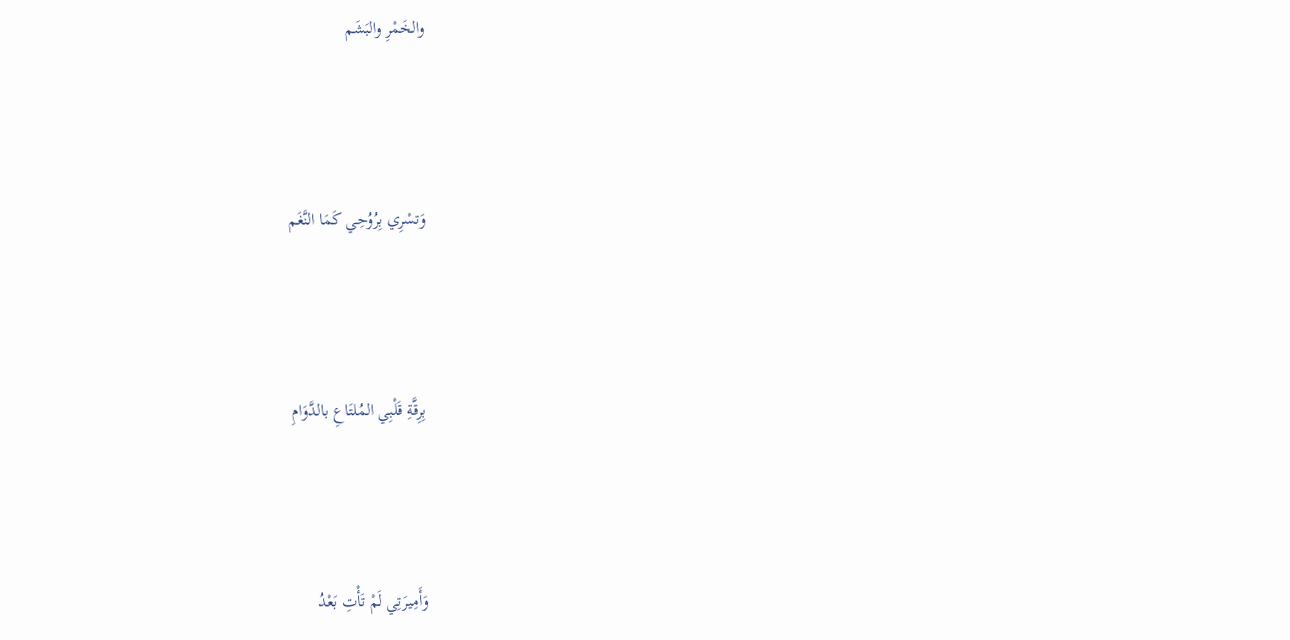والخَمْرِ والبَشَم



وَتسْرِي بِرُوُحِي كَمَا النَّغَم



بِرِقَّةِ قَلْبِي المُلتَاعِ بالدَّوَامِ



وَأَمِيرَتِي لَمْ تَأْتِ بَعْدُ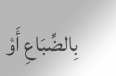بِالضِّبَاعِ أَوْ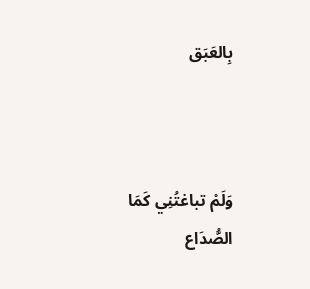بِالعَبَق



وَلَمْ تباغتُنِي كَمَا الصُّدَاع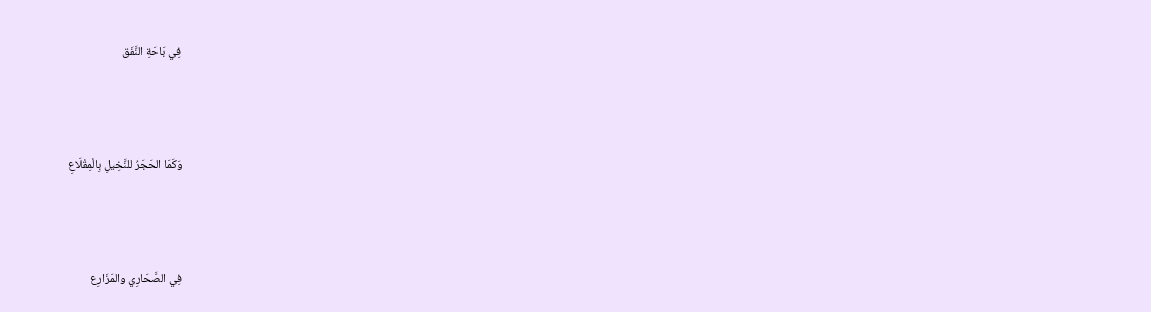فِي بَاحَةِ النَّفَق



وَكَمَا الحَجَرُ للنَّخِيلِ بِالْمِقْلَاعِ



فِي الصَّحَارِي والمَزَارِع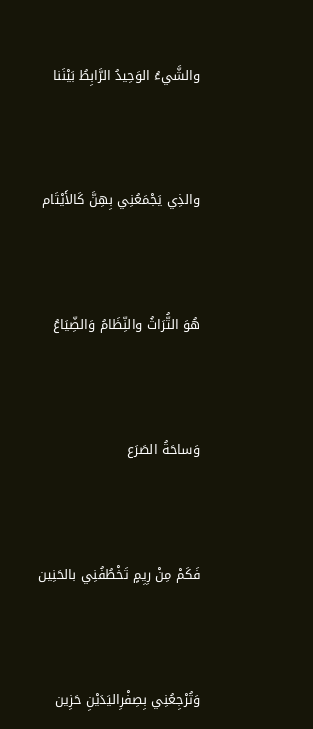والشَّيءُ الوَحِيدُ الرَّابِطُ بَيْنَنا



والذِي يَجْمَعُنِي بِهِنَّ كَالأَيْتَام



هُوَ التُّرَاثُ والنِّظَامُ وَالضِّيَاعُ



وَساحَةُ الصَرَع



فَكَمْ مِنْ رِيِمٍ تَخْطُفُنِي بالحَنِين



وَتُرْجِعُنِي بِصِفْرِاليَدَيْنِ حَزِين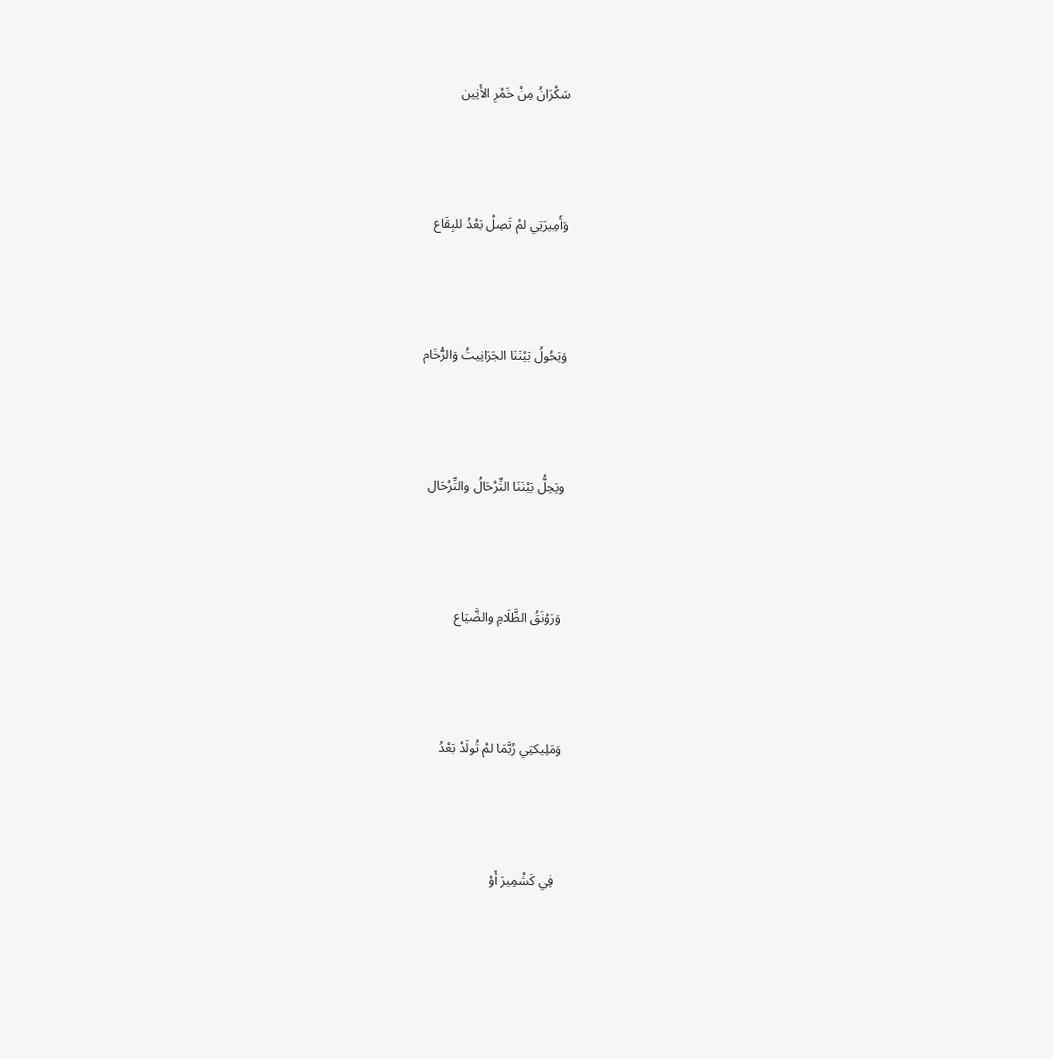سَكْرَانُ مِنْ خَمْرِ الأَنِين



وَأَمِيرَتِي لمْ تَصِلْ بَعْدُ للبِقَاع



وَيَحُولُ بَيْنَنَا الجَرَانِيتُ وَالرُّخَام



ويَحِلُّ بَيْنَنَا التِّرْحَالُ والتِّرْحَال



 وَرَوْنَقُ الظَّلَامِ والضَّيَاع



وَمَلِيكتِي رُبَّمَا لمْ تُولَدْ بَعْدُ



  فِي كَشْمِيرَ أَوْ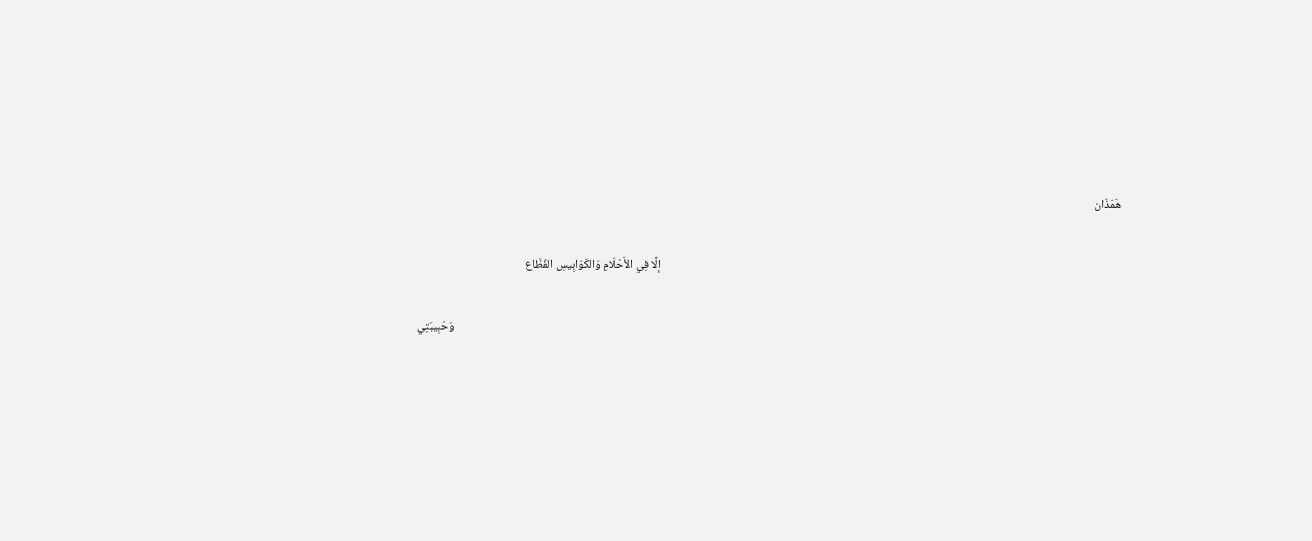هَمَذَان

                                                                                                                                                                             إلَّا فِي الأَحْلَامِ وَالكَوَابِيسِ الفُظَاع

                                                                                                                                                                                                                                                           وَحَبِيبَتِي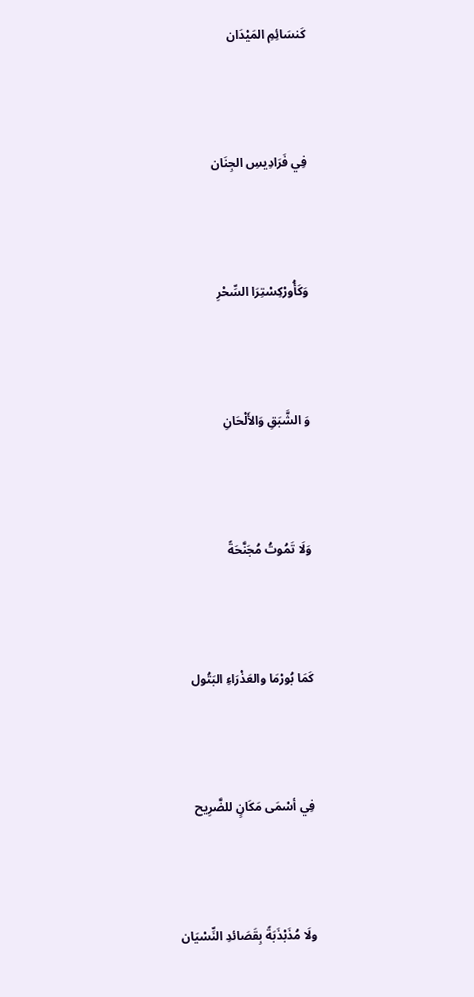كَنسَائِمِ المَيْدَان



فِي فَرَادِيسِ الجِنَان



وَكَأُورْكِسْتِرَا السِّحْرِ



وَ الشَّبَقِ وَالأَلْحَانِ



وَلَا تَمُوتُ مُجَنَّحَةً



كَمَا بُورْمَا والعَذْرَاءِ البَتُول



فِي أسْمَى مَكَانٍ للضَّرِيح



ولَا مُذَبْذَبَةً بِقَصَائدِ النِّسْيَان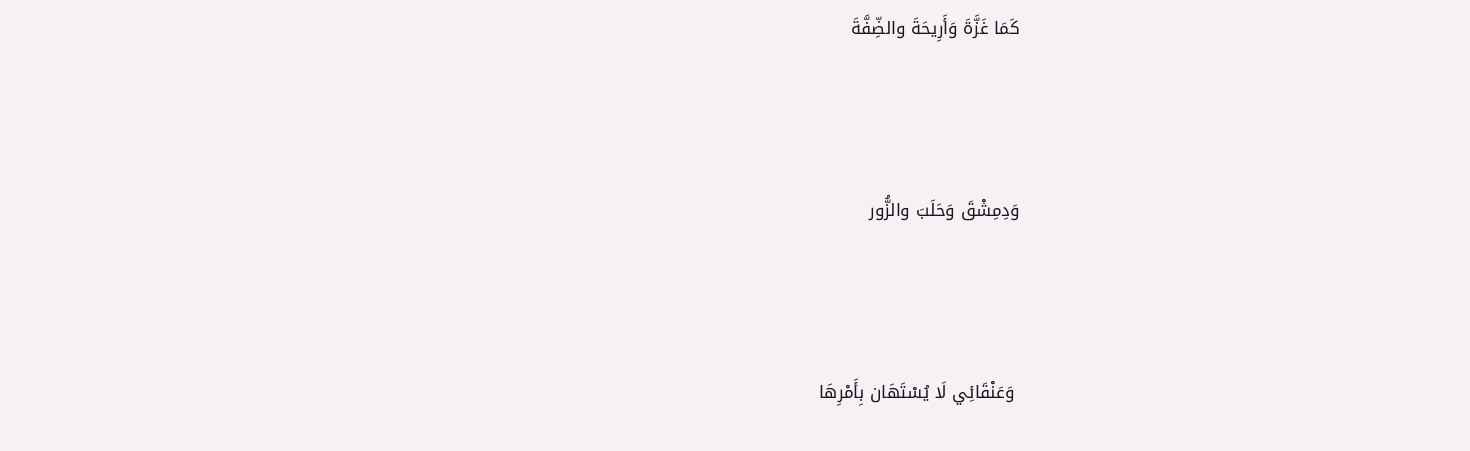كَمَا غَزَّةَ وَأَرِيحَةَ والضِّفَّةَ



وَدِمِشْقَ وَحَلَبَ والزُّور



 وَعَنْقَائِي لَا يُسْتَهَان بِأَمْرِهَا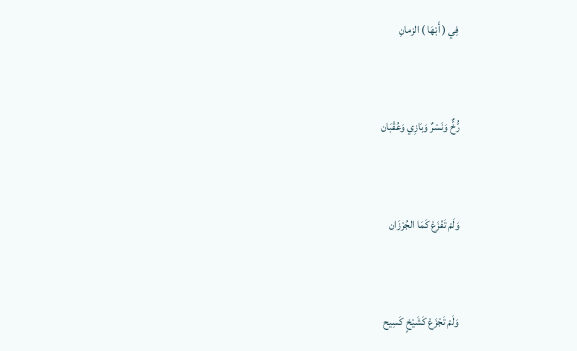فِي ( أَبْهَا ) الزمانِ



رُّخٌّ وَنَسْرٌ وَبَازِي وَعُقْبَان



وَلَمْ تَفْزَعْ كَمَا الجُرْزَان



وَلَمْ تَجْزَعْ كَشَيْخٍ كَسِيح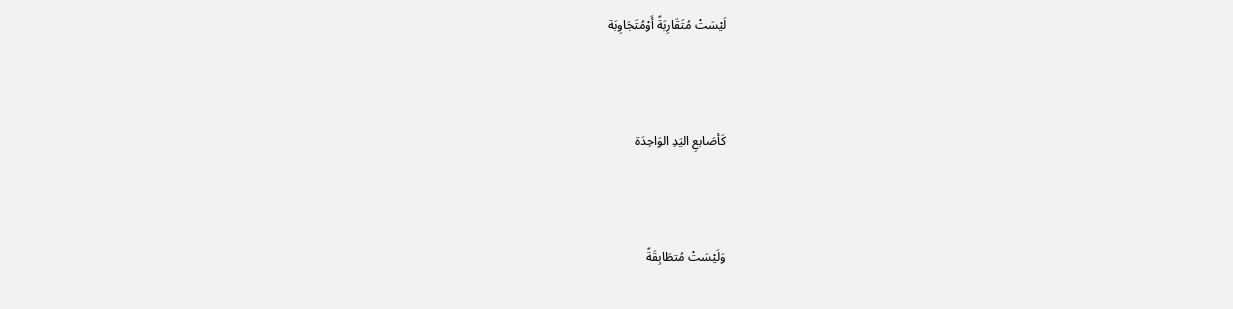لَيْسَتْ مُتَقَارِبَةً أَوْمُتَجَاوِبَة



كَأصَابعِ اليَدِ الوَاحِدَة



وَلَيْسَتْ مُتطَابِقَةً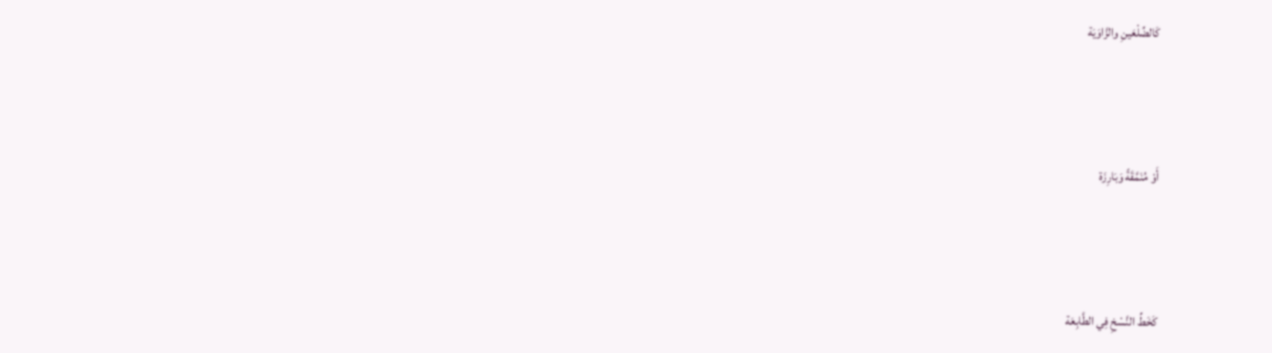كَالضِّلْعَينِ والزَّاوَيَة



أَوْ مُنَمَّقَةً وَبَارِزَة



كَخَطِّ النَّسْخِ فِي الطَّابِعَة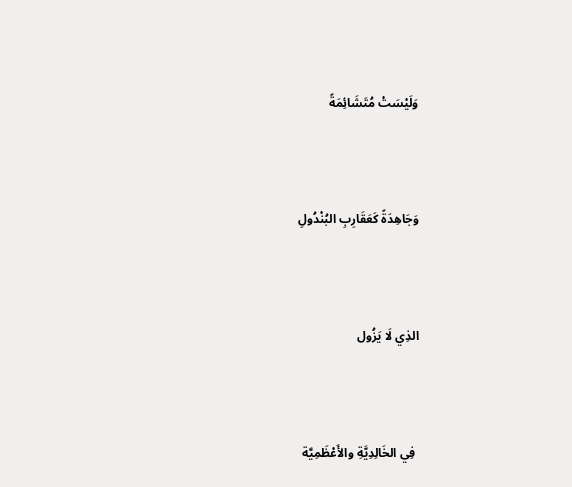وَلَيْسَتْ مُتَشَائِمَةً



وَجَاهِدَةً كَعَقَارِبِ البُنْدُولِ



الذِي لَا يَزُول



 فِي الخَالِدِيَّةِ والأَعْظَمِيَّة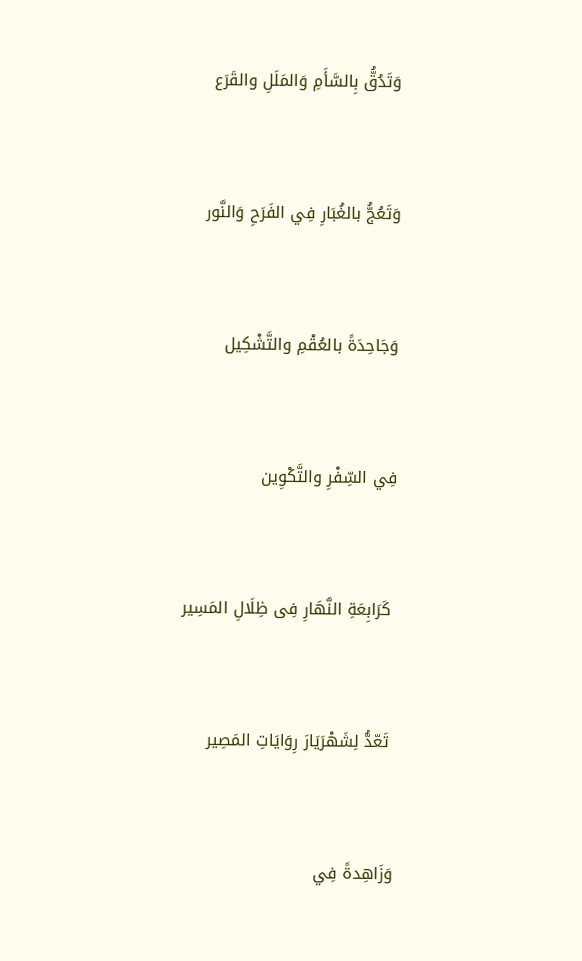وَتَدُقُّ بِالسَّأَمِ وَالمَلَلِ والقَرَع



وَتَعُجُّ بالغُبَارِ فِي الفَرَحِ وَالنَّور



وَجَاحِدَةً بالعُقْمِ والتَّشْكِيل



فِي السِّفْرِ والتَّكْوِين



 كَرَابِعَةِ النَّهَارِ فِى ظِلَالِ المَسِير



 تَعّدُّ لِشَهْرَيَارَ رِوَايَاتِ المَصِير



وَزَاهِدةً فِي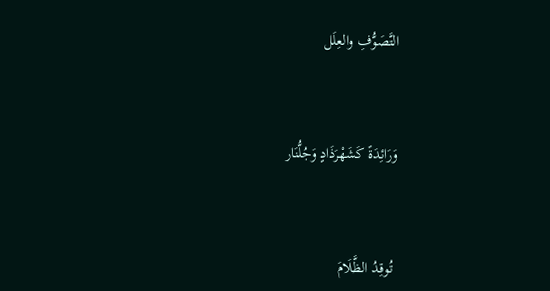التَّصَوُّفِ والعِلَل



وَرَائِدَةً كَشَهْرَذَادٍ وَجُلُّنَار



 تُوقِدُ الظَّلَامَ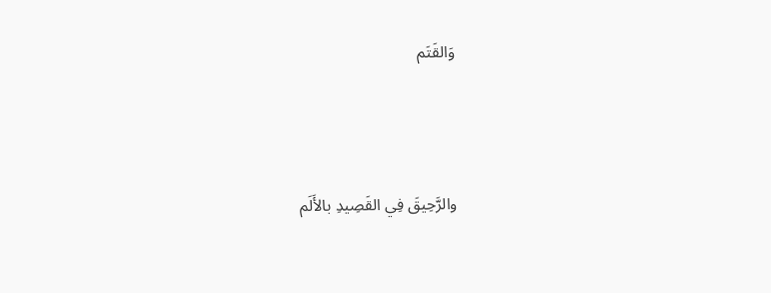وَالقَتَم



والرَّحِيقَ فِي القَصِيدِ بالأَلَم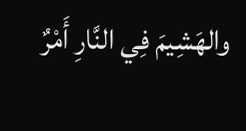والهَشِيمَ فِي النَّارِ أَمْرٌ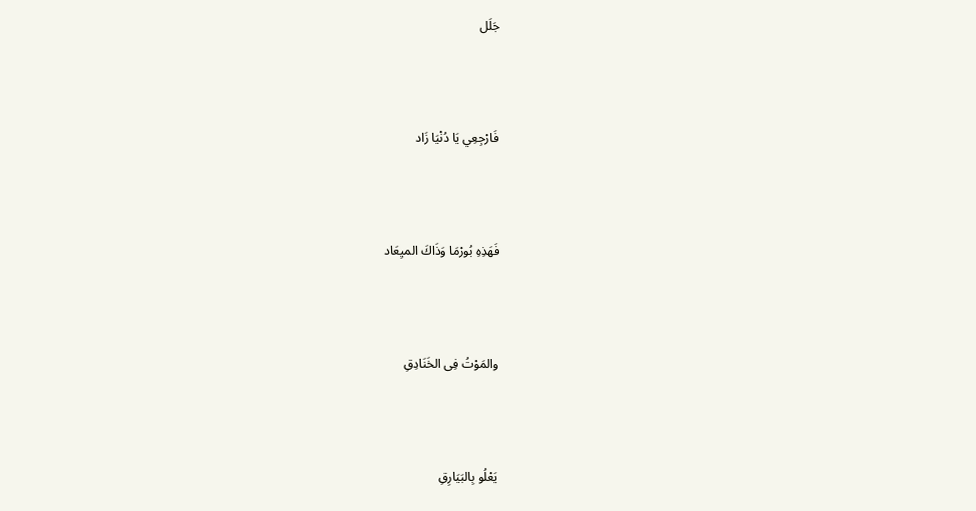جَلَل



فَارْجِعِي يَا دُنْيَا زَاد



فَهَذِهِ بُورْمَا وَذَاكَ الميِعَاد



والمَوْتُ فِى الخَنَادِقِ



يَعْلُو بِالبَيَارِقِ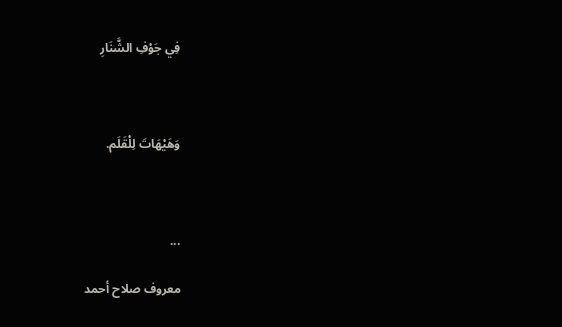فِي جَوْفِ الشَّنَارِ



وَهَيْهَاتَ لِلْقَلَم.



...

معروف صلاح أحمد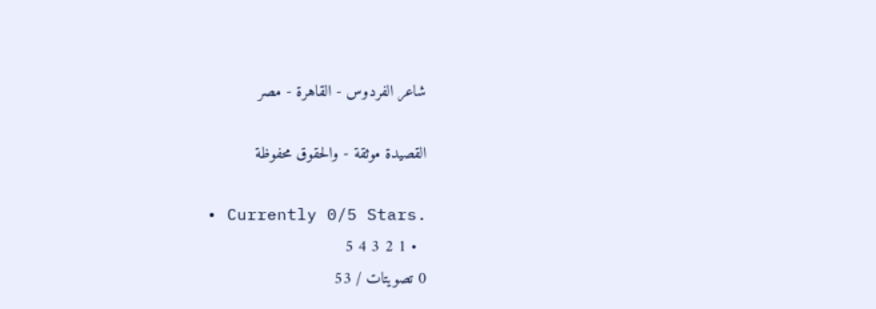شاعر الفردوس - القاهرة - مصر

القصيدة موثقة - والحقوق محفوظة

  • Currently 0/5 Stars.
  • 1 2 3 4 5
0 تصويتات / 53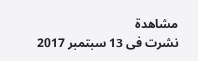مشاهدة
نشرت فى 13 سبتمبر 2017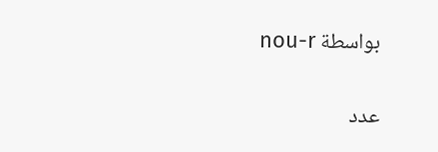بواسطة nou-r

عدد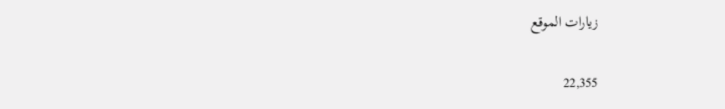زيارات الموقع

22,355